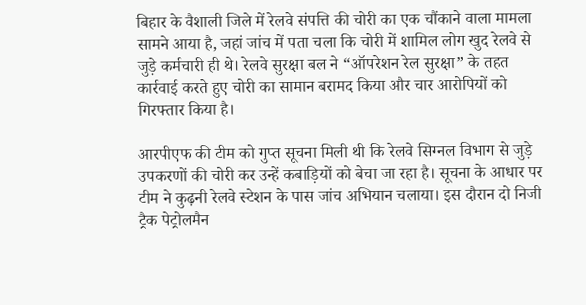बिहार के वैशाली जिले में रेलवे संपत्ति की चोरी का एक चौंकाने वाला मामला सामने आया है, जहां जांच में पता चला कि चोरी में शामिल लोग खुद रेलवे से जुड़े कर्मचारी ही थे। रेलवे सुरक्षा बल ने “ऑपरेशन रेल सुरक्षा” के तहत कार्रवाई करते हुए चोरी का सामान बरामद किया और चार आरोपियों को गिरफ्तार किया है।

आरपीएफ की टीम को गुप्त सूचना मिली थी कि रेलवे सिग्नल विभाग से जुड़े उपकरणों की चोरी कर उन्हें कबाड़ियों को बेचा जा रहा है। सूचना के आधार पर टीम ने कुढ़नी रेलवे स्टेशन के पास जांच अभियान चलाया। इस दौरान दो निजी ट्रैक पेट्रोलमैन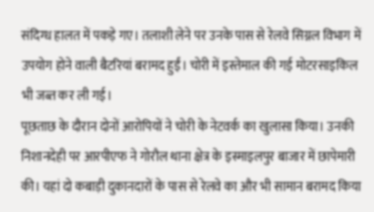संदिग्ध हालत में पकड़े गए। तलाशी लेने पर उनके पास से रेलवे सिग्नल विभाग में उपयोग होने वाली बैटरियां बरामद हुईं। चोरी में इस्तेमाल की गई मोटरसाइकिल भी जब्त कर ली गई।
पूछताछ के दौरान दोनों आरोपियों ने चोरी के नेटवर्क का खुलासा किया। उनकी निशानदेही पर आरपीएफ ने गोरौल थाना क्षेत्र के इस्माइलपुर बाजार में छापेमारी की। यहां दो कबाड़ी दुकानदारों के पास से रेलवे का और भी सामान बरामद किया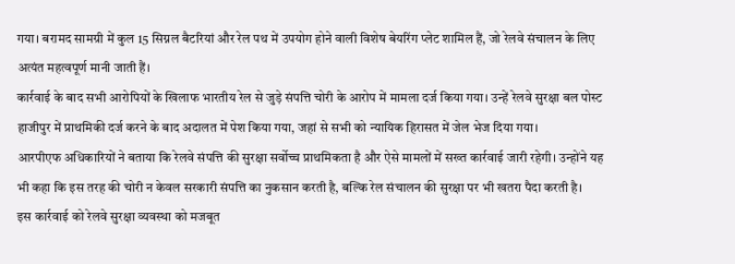गया। बरामद सामग्री में कुल 15 सिग्नल बैटरियां और रेल पथ में उपयोग होने वाली विशेष बेयरिंग प्लेट शामिल हैं, जो रेलवे संचालन के लिए अत्यंत महत्वपूर्ण मानी जाती हैं।
कार्रवाई के बाद सभी आरोपियों के खिलाफ भारतीय रेल से जुड़े संपत्ति चोरी के आरोप में मामला दर्ज किया गया। उन्हें रेलवे सुरक्षा बल पोस्ट हाजीपुर में प्राथमिकी दर्ज करने के बाद अदालत में पेश किया गया, जहां से सभी को न्यायिक हिरासत में जेल भेज दिया गया।
आरपीएफ अधिकारियों ने बताया कि रेलवे संपत्ति की सुरक्षा सर्वोच्च प्राथमिकता है और ऐसे मामलों में सख्त कार्रवाई जारी रहेगी। उन्होंने यह भी कहा कि इस तरह की चोरी न केवल सरकारी संपत्ति का नुकसान करती है, बल्कि रेल संचालन की सुरक्षा पर भी खतरा पैदा करती है।
इस कार्रवाई को रेलवे सुरक्षा व्यवस्था को मजबूत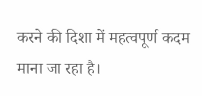करने की दिशा में महत्वपूर्ण कदम माना जा रहा है।